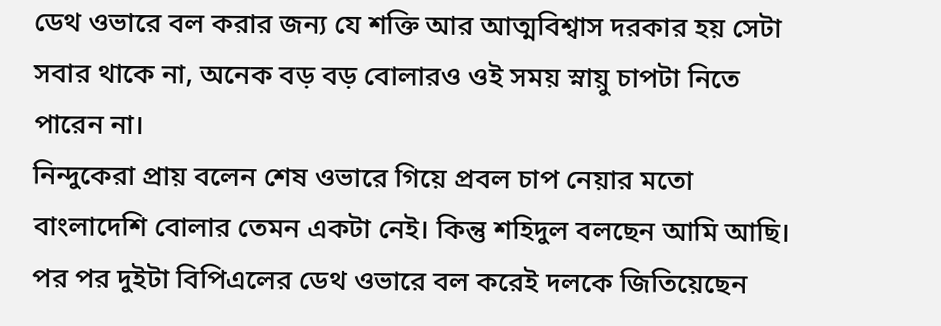ডেথ ওভারে বল করার জন্য যে শক্তি আর আত্মবিশ্বাস দরকার হয় সেটা সবার থাকে না, অনেক বড় বড় বোলারও ওই সময় স্নায়ু চাপটা নিতে পারেন না।
নিন্দুকেরা প্রায় বলেন শেষ ওভারে গিয়ে প্রবল চাপ নেয়ার মতো বাংলাদেশি বোলার তেমন একটা নেই। কিন্তু শহিদুল বলছেন আমি আছি।
পর পর দুইটা বিপিএলের ডেথ ওভারে বল করেই দলকে জিতিয়েছেন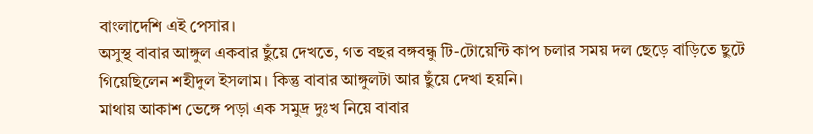বাংলাদেশি এই পেসার।
অসুস্থ বাবার আঙ্গুল একবার ছুঁয়ে দেখতে, গত বছর বঙ্গবন্ধু টি-টোয়েন্টি কাপ চলার সময় দল ছেড়ে বাড়িতে ছুটে গিয়েছিলেন শহীদুল ইসলাম। কিন্তু বাবার আঙ্গুলটা আর ছুঁয়ে দেখা হয়নি।
মাথায় আকাশ ভেঙ্গে পড়া এক সমুদ্র দুঃখ নিয়ে বাবার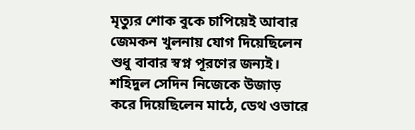মৃত্যুর শোক বুকে চাপিয়েই আবার জেমকন খুলনায় যোগ দিয়েছিলেন শুধু বাবার স্বপ্ন পূরণের জন্যই।
শহিদুল সেদিন নিজেকে উজাড় করে দিয়েছিলেন মাঠে, ডেথ ওভারে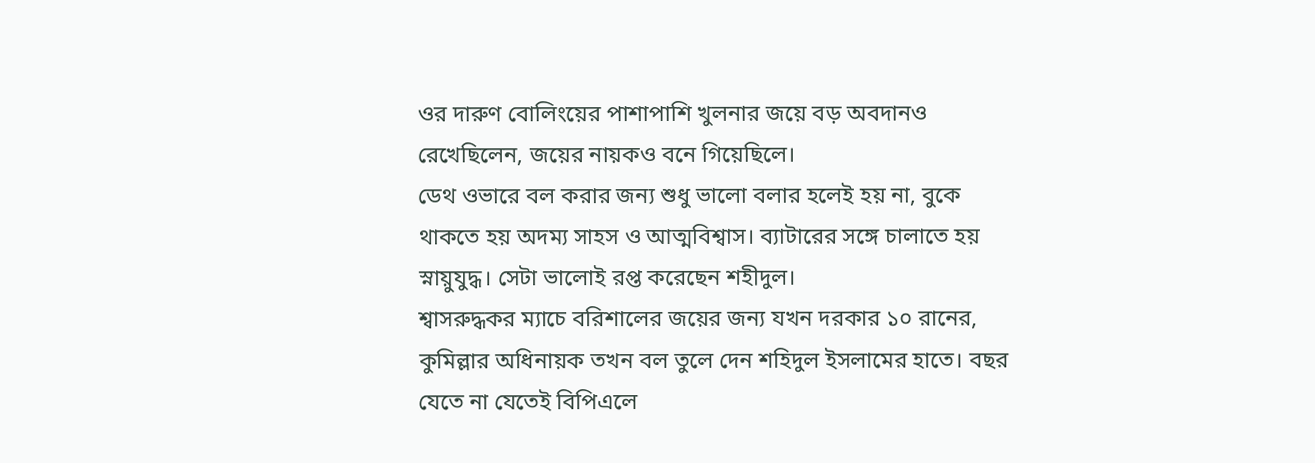ওর দারুণ বোলিংয়ের পাশাপাশি খুলনার জয়ে বড় অবদানও রেখেছিলেন, জয়ের নায়কও বনে গিয়েছিলে।
ডেথ ওভারে বল করার জন্য শুধু ভালো বলার হলেই হয় না, বুকে থাকতে হয় অদম্য সাহস ও আত্মবিশ্বাস। ব্যাটারের সঙ্গে চালাতে হয় স্নায়ুযুদ্ধ। সেটা ভালোই রপ্ত করেছেন শহীদুল।
শ্বাসরুদ্ধকর ম্যাচে বরিশালের জয়ের জন্য যখন দরকার ১০ রানের, কুমিল্লার অধিনায়ক তখন বল তুলে দেন শহিদুল ইসলামের হাতে। বছর যেতে না যেতেই বিপিএলে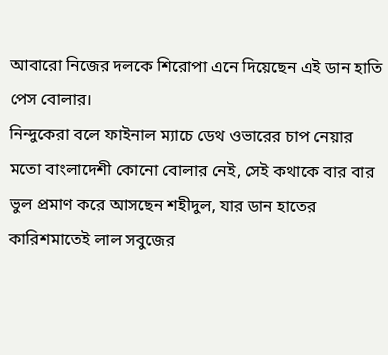আবারো নিজের দলকে শিরোপা এনে দিয়েছেন এই ডান হাতি পেস বোলার।
নিন্দুকেরা বলে ফাইনাল ম্যাচে ডেথ ওভারের চাপ নেয়ার মতো বাংলাদেশী কোনো বোলার নেই, সেই কথাকে বার বার ভুল প্রমাণ করে আসছেন শহীদুল, যার ডান হাতের কারিশমাতেই লাল সবুজের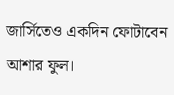জার্সিতেও একদিন ফোটাবেন আশার ফুল।